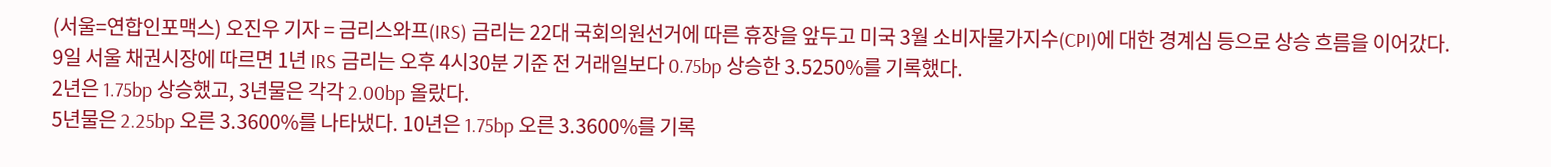(서울=연합인포맥스) 오진우 기자 = 금리스와프(IRS) 금리는 22대 국회의원선거에 따른 휴장을 앞두고 미국 3월 소비자물가지수(CPI)에 대한 경계심 등으로 상승 흐름을 이어갔다.
9일 서울 채권시장에 따르면 1년 IRS 금리는 오후 4시30분 기준 전 거래일보다 0.75bp 상승한 3.5250%를 기록했다.
2년은 1.75bp 상승했고, 3년물은 각각 2.00bp 올랐다.
5년물은 2.25bp 오른 3.3600%를 나타냈다. 10년은 1.75bp 오른 3.3600%를 기록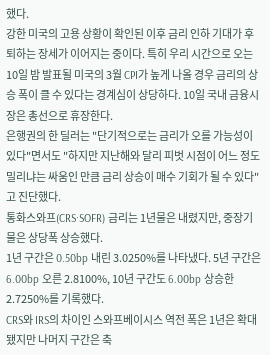했다.
강한 미국의 고용 상황이 확인된 이후 금리 인하 기대가 후퇴하는 장세가 이어지는 중이다. 특히 우리 시간으로 오는 10일 밤 발표될 미국의 3월 CPI가 높게 나올 경우 금리의 상승 폭이 클 수 있다는 경계심이 상당하다. 10일 국내 금융시장은 총선으로 휴장한다.
은행권의 한 딜러는 "단기적으로는 금리가 오를 가능성이 있다"면서도 "하지만 지난해와 달리 피벗 시점이 어느 정도 밀리냐는 싸움인 만큼 금리 상승이 매수 기회가 될 수 있다"고 진단했다.
통화스와프(CRS·SOFR) 금리는 1년물은 내렸지만, 중장기물은 상당폭 상승했다.
1년 구간은 0.50bp 내린 3.0250%를 나타냈다. 5년 구간은 6.00bp 오른 2.8100%, 10년 구간도 6.00bp 상승한 2.7250%를 기록했다.
CRS와 IRS의 차이인 스와프베이시스 역전 폭은 1년은 확대됐지만 나머지 구간은 축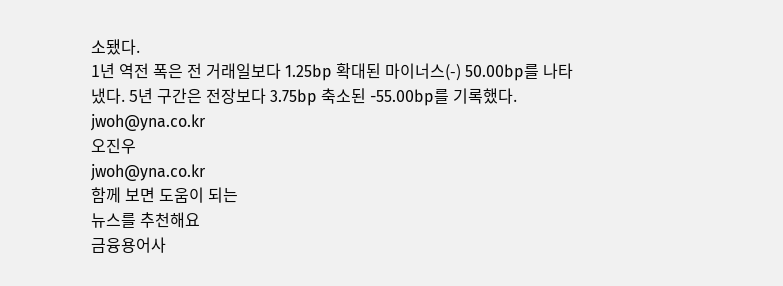소됐다.
1년 역전 폭은 전 거래일보다 1.25bp 확대된 마이너스(-) 50.00bp를 나타냈다. 5년 구간은 전장보다 3.75bp 축소된 -55.00bp를 기록했다.
jwoh@yna.co.kr
오진우
jwoh@yna.co.kr
함께 보면 도움이 되는
뉴스를 추천해요
금융용어사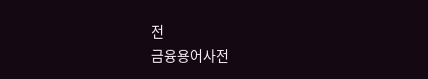전
금융용어사전